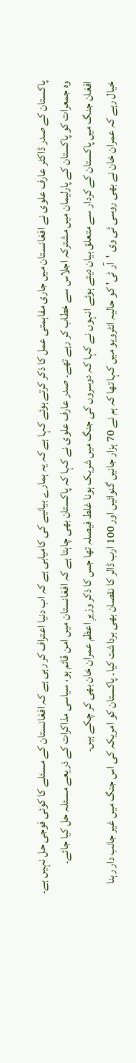پاکستان کے صدر ڈاکٹر عارف علوی نے افغانستان میں جاری مفاہمتی عمل کا ذکر کرتے ہوئے کہا ہے کہ یہ ہمارے بیانیے کی کامیابی ہے کہ اب دنیا اعتراف کر رہی ہے کہ افغانستان کے مسئلے کا کوئی فوجی حل نہیں ہے۔
وہ جمعرات کو پاکستان کے پارلیمان میں مشترکہ اجلاس سے خطاب کر رہے تھے۔ صدر عارف علوی نے کہا کہ پاکستان بھی چاہتا ہے کہ افغانستان میں امن قائم ہو، سیاسی مذاکرات کے ذریعے مسئلہ حل کیا جائے۔
افغان جنگ میں پاکستان کے کردار سے متعلق بیان دیتے ہوئے انہوں نے کہا کہ دوسروں کی جنگ میں شریک ہونا غلط فیصلہ تھا جس کا ذکر وزیرِ اعظم عمران خان بھی کر چکے ہیں۔
خیال رہے کہ عمران خان نے بھی روسی ٹی وی 'آر ٹی' کو حالیہ انٹرویو میں کہا تھا کہ ہم نے 70 ہزار جانیں گنوائیں اور 100 ارب ڈالر کا نقصان بھی برداشت کیا۔ پاکستان کو امریکہ کی اس جنگ میں غیر جانب دار رہنا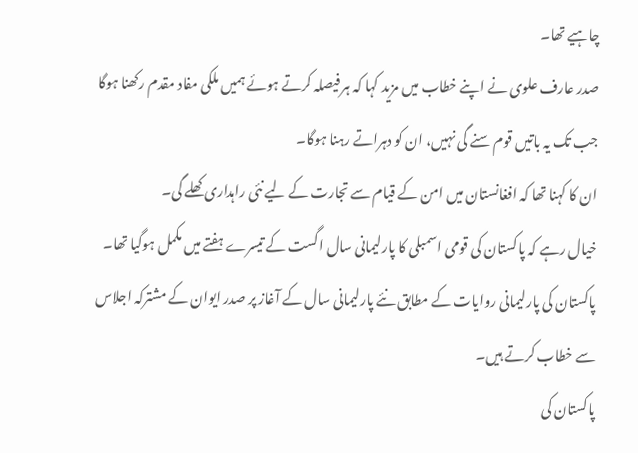چاہیے تھا۔
صدر عارف علوی نے اپنے خطاب میں مزید کہا کہ ہر فیصلہ کرتے ہوئے ہمیں ملکی مفاد مقدم رکھنا ہوگا جب تک یہ باتیں قوم سنے گی نہیں، ان کو دہراتے رہنا ہوگا۔
ان کا کہنا تھا کہ افغانستان میں امن کے قیام سے تجارت کے لیے نئی راہداری کھلے گی۔
خیال رہے کہ پاکستان کی قومی اسمبلی کا پارلیمانی سال اگست کے تیسرے ہفتے میں مکمل ہوگیا تھا۔ پاکستان کی پارلیمانی روایات کے مطابق نئے پارلیمانی سال کے آغاز پر صدر ایوان کے مشترکہ اجلاس سے خطاب کرتے ہیں۔
پاکستان کی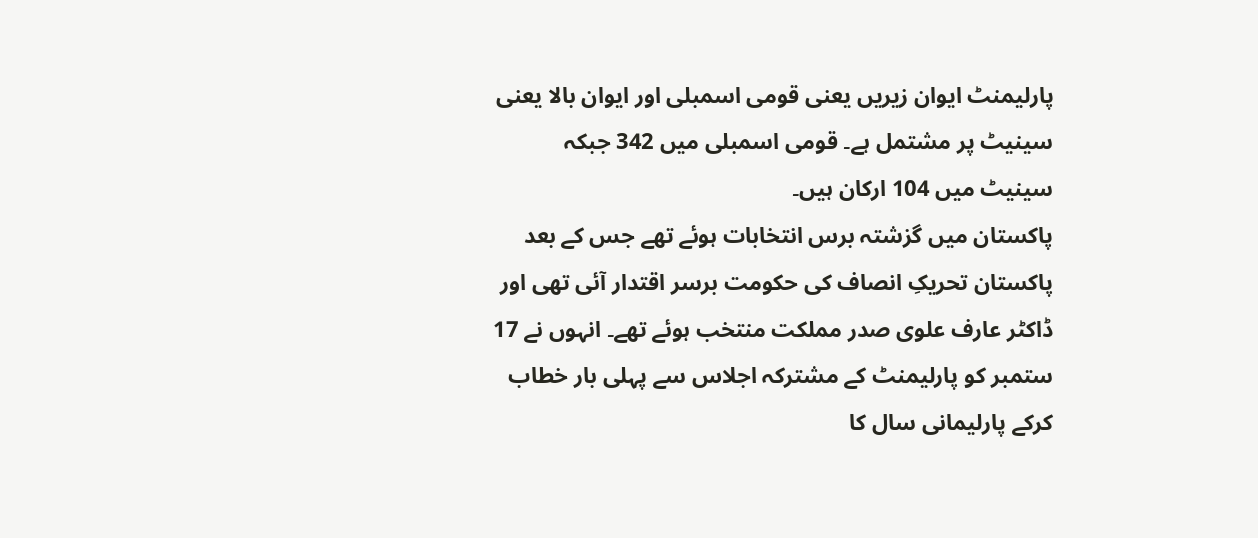پارلیمنٹ ایوان زیریں یعنی قومی اسمبلی اور ایوان بالا یعنی سینیٹ پر مشتمل ہے۔ قومی اسمبلی میں 342 جبکہ سینیٹ میں 104 ارکان ہیں۔
پاکستان میں گزشتہ برس انتخابات ہوئے تھے جس کے بعد پاکستان تحریکِ انصاف کی حکومت برسر اقتدار آئی تھی اور ڈاکٹر عارف علوی صدر مملکت منتخب ہوئے تھے۔ انہوں نے 17 ستمبر کو پارلیمنٹ کے مشترکہ اجلاس سے پہلی بار خطاب کرکے پارلیمانی سال کا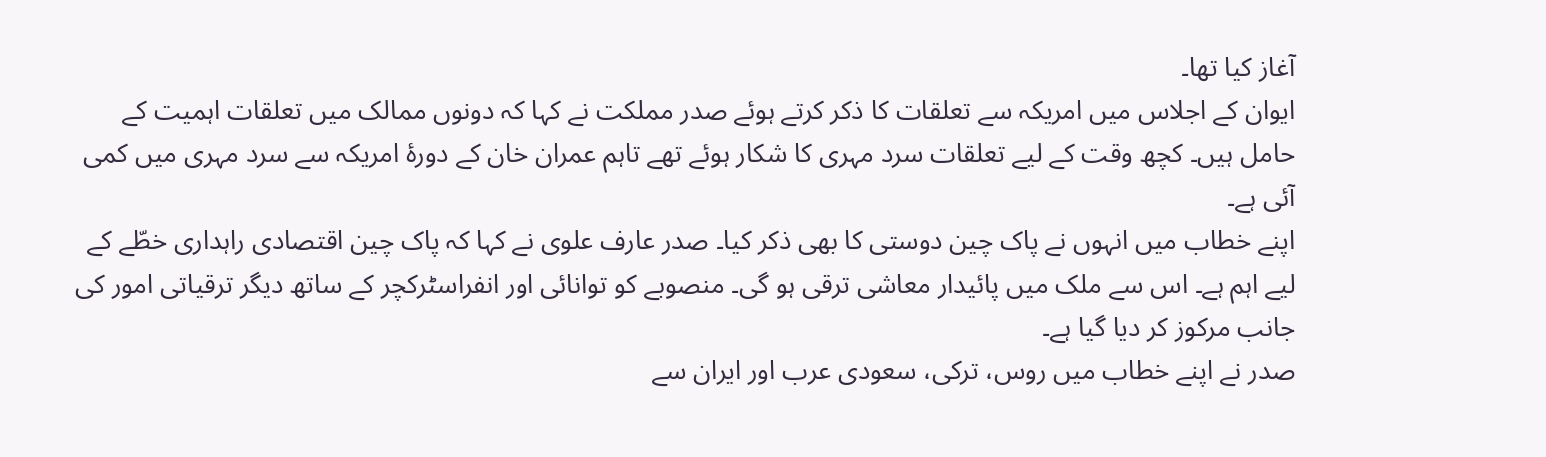آغاز کیا تھا۔
ایوان کے اجلاس میں امریکہ سے تعلقات کا ذکر کرتے ہوئے صدر مملکت نے کہا کہ دونوں ممالک میں تعلقات اہمیت کے حامل ہیں۔ کچھ وقت کے لیے تعلقات سرد مہری کا شکار ہوئے تھے تاہم عمران خان کے دورۂ امریکہ سے سرد مہری میں کمی آئی ہے۔
اپنے خطاب میں انہوں نے پاک چین دوستی کا بھی ذکر کیا۔ صدر عارف علوی نے کہا کہ پاک چین اقتصادی راہداری خطّے کے لیے اہم ہے۔ اس سے ملک میں پائیدار معاشی ترقی ہو گی۔ منصوبے کو توانائی اور انفراسٹرکچر کے ساتھ دیگر ترقیاتی امور کی جانب مرکوز کر دیا گیا ہے۔
صدر نے اپنے خطاب میں روس، ترکی، سعودی عرب اور ایران سے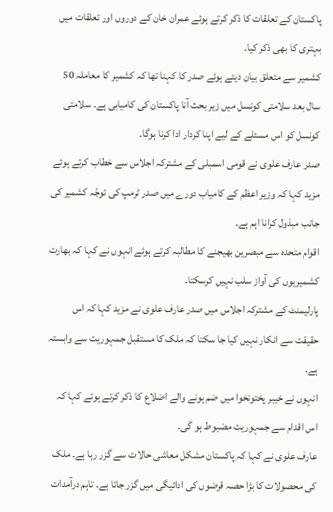پاکستان کے تعلقات کا ذکر کرتے ہوئے عمران خان کے دوروں اور تعلقات میں بہتری کا بھی ذکر کیا۔
کشمیر سے متعلق بیان دیتے ہوئے صدر کا کہنا تھا کہ کشمیر کا معاملہ 50 سال بعد سلامتی کونسل میں زیر بحث آنا پاکستان کی کامیابی ہے۔ سلامتی کونسل کو اس مسئلے کے لیے اپنا کردار ادا کرنا ہوگا۔
صدر عارف علوی نے قومی اسمبلی کے مشترکہ اجلاس سے خطاب کرتے ہوئے مزید کہا کہ وزیر اعظم کے کامیاب دورے میں صدر ٹرمپ کی توجّہ کشمیر کی جانب مبذول کرانا اہم ہے۔
اقوام متحدہ سے مبصرین بھیجنے کا مطالبہ کرتے ہوئے انہوں نے کہا کہ بھارت کشمیریوں کی آواز سلب نہیں کرسکتا۔
پارلیمنٹ کے مشترکہ اجلاس میں صدر عارف علوی نے مزید کہا کہ اس حقیقت سے انکار نہیں کیا جا سکتا کہ ملک کا مستقبل جمہوریت سے وابستہ ہے۔
انہوں نے خیبر پختونخوا میں ضم ہونے والے اضلاع کا ذکر کرتے ہوئے کہا کہ اس اقدام سے جمہوریت مضبوط ہو گی۔
عارف علوی نے کہا کہ پاکستان مشکل معاشی حالات سے گزر رہا ہے۔ ملک کی محصولات کا بڑا حصہ قرضوں کی ادائیگی میں گزر جاتا ہے۔ تاہم درآمدات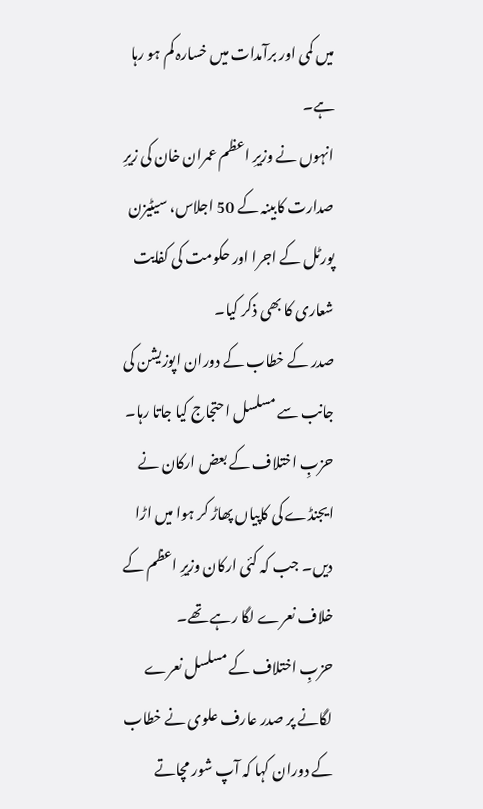میں کمی اور برآمدات میں خسارہ کم ہو رہا ہے۔
انہوں نے وزیرِ اعظم عمران خان کی زیرِ صدارت کابینہ کے 50 اجلاس، سیٹیزن پورٹل کے اجرا اور حکومت کی کفایت شعاری کا بھی ذکر کیا۔
صدر کے خطاب کے دوران اپوزیشن کی جانب سے مسلسل احتجاج کیا جاتا رہا۔ حزبِ اختلاف کے بعض ارکان نے ایجنڈے کی کاپیاں پھاڑ کر ہوا میں اڑا دیں۔ جب کہ کئی ارکان وزیرِ اعظم کے خلاف نعرے لگا رہے تھے۔
حزبِ اختلاف کے مسلسل نعرے لگانے پر صدر عارف علوی نے خطاب کے دوران کہا کہ آپ شور مچاتے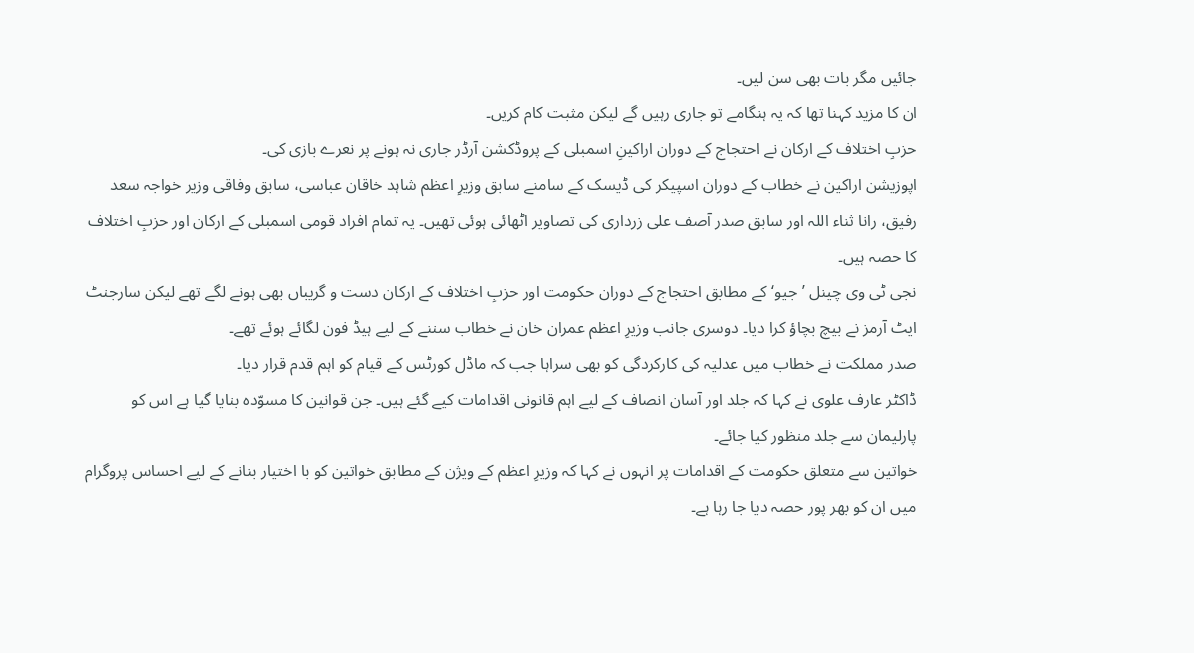جائیں مگر بات بھی سن لیں۔
ان کا مزید کہنا تھا کہ یہ ہنگامے تو جاری رہیں گے لیکن مثبت کام کریں۔
حزبِ اختلاف کے ارکان نے احتجاج کے دوران اراکینِ اسمبلی کے پروڈکشن آرڈر جاری نہ ہونے پر نعرے بازی کی۔
اپوزیشن اراکین نے خطاب کے دوران اسپیکر کی ڈیسک کے سامنے سابق وزیرِ اعظم شاہد خاقان عباسی، سابق وفاقی وزیر خواجہ سعد رفیق، رانا ثناء اللہ اور سابق صدر آصف علی زرداری کی تصاویر اٹھائی ہوئی تھیں۔ یہ تمام افراد قومی اسمبلی کے ارکان اور حزبِ اختلاف کا حصہ ہیں۔
نجی ٹی وی چینل ’جیو‘ کے مطابق احتجاج کے دوران حکومت اور حزبِ اختلاف کے ارکان دست و گریباں بھی ہونے لگے تھے لیکن سارجنٹ ایٹ آرمز نے بیچ بچاؤ کرا دیا۔ دوسری جانب وزیرِ اعظم عمران خان نے خطاب سننے کے لیے ہیڈ فون لگائے ہوئے تھے۔
صدر مملکت نے خطاب میں عدلیہ کی کارکردگی کو بھی سراہا جب کہ ماڈل کورٹس کے قیام کو اہم قدم قرار دیا۔
ڈاکٹر عارف علوی نے کہا کہ جلد اور آسان انصاف کے لیے اہم قانونی اقدامات کیے گئے ہیں۔ جن قوانین کا مسوّدہ بنایا گیا ہے اس کو پارلیمان سے جلد منظور کیا جائے۔
خواتین سے متعلق حکومت کے اقدامات پر انہوں نے کہا کہ وزیرِ اعظم کے ویژن کے مطابق خواتین کو با اختیار بنانے کے لیے احساس پروگرام میں ان کو بھر پور حصہ دیا جا رہا ہے۔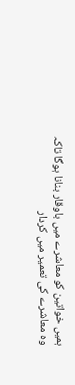ہمیں خواتین کو معاشرے میں باوقار بنانا ہوگا تاکہ وہ معاشرے کی تعمیر میں کردار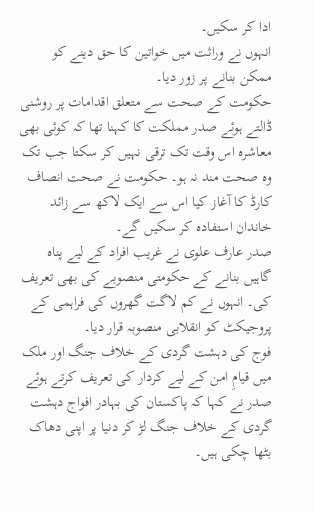ادا کر سکیں۔
انہوں نے وراثت میں خواتین کا حق دینے کو ممکن بنانے پر زور دیا۔
حکومت کے صحت سے متعلق اقدامات پر روشنی ڈالتے ہوئے صدر مملکت کا کہنا تھا کہ کوئی بھی معاشرہ اس وقت تک ترقی نہیں کر سکتا جب تک وہ صحت مند نہ ہو۔ حکومت نے صحت انصاف کارڈ کا آغاز کیا اس سے ایک لاکھ سے زائد خاندان استفادہ کر سکیں گے۔
صدر عارف علوی نے غریب افراد کے لیے پناہ گاہیں بنانے کے حکومتی منصوبے کی بھی تعریف کی۔ انہوں نے کم لاگت گھروں کی فراہمی کے پروجیکٹ کو انقلابی منصوبہ قرار دیا۔
فوج کی دہشت گردی کے خلاف جنگ اور ملک میں قیامِ امن کے لیے کردار کی تعریف کرتے ہوئے صدر نے کہا کہ پاکستان کی بہادر افواج دہشت گردی کے خلاف جنگ لڑ کر دنیا پر اپنی دھاک بٹھا چکی ہیں۔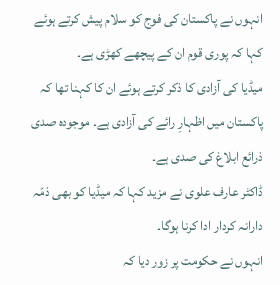انہوں نے پاکستان کی فوج کو سلام پیش کرتے ہوئے کہا کہ پوری قوم ان کے پیچھے کھڑی ہے۔
میڈیا کی آزادی کا ذکر کرتے ہوئے ان کا کہنا تھا کہ پاکستان میں اظہارِ رائے کی آزادی ہے۔ موجودہ صدی ذرائع ابلاغ کی صدی ہے۔
ڈاکٹر عارف علوی نے مزید کہا کہ میڈیا کو بھی ذمّہ دارانہ کردار ادا کرنا ہوگا۔
انہوں نے حکومت پر زور دیا کہ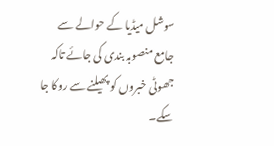سوشل میڈیا کے حوالے سے جامع منصوبہ بندی کی جائے تاکہ جھوٹی خبروں کو پھیلنے سے روکا جا سکے۔